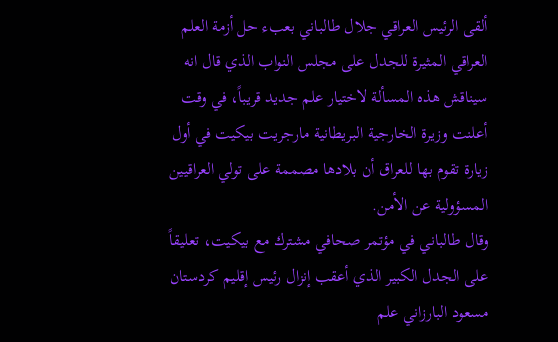ألقى الرئيس العراقي جلال طالباني بعبء حل أزمة العلم العراقي المثيرة للجدل على مجلس النواب الذي قال انه سيناقش هذه المسألة لاختيار علم جديد قريباً، في وقت أعلنت وزيرة الخارجية البريطانية مارجريت بيكيت في أول زيارة تقوم بها للعراق أن بلادها مصممة على تولي العراقيين المسؤولية عن الأمن.
وقال طالباني في مؤتمر صحافي مشترك مع بيكيت، تعليقاً على الجدل الكبير الذي أعقب إنزال رئيس إقليم كردستان مسعود البارزاني علم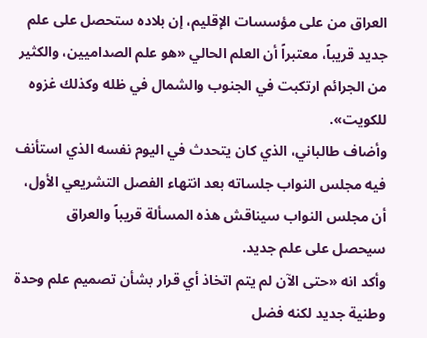العراق من على مؤسسات الإقليم، إن بلاده ستحصل على علم جديد قريباً، معتبراً أن العلم الحالي «هو علم الصداميين، والكثير من الجرائم ارتكبت في الجنوب والشمال في ظله وكذلك غزوه للكويت».
وأضاف طالباني، الذي كان يتحدث في اليوم نفسه الذي استأنف فيه مجلس النواب جلساته بعد انتهاء الفصل التشريعي الأول، أن مجلس النواب سيناقش هذه المسألة قريباً والعراق سيحصل على علم جديد.
وأكد انه «حتى الآن لم يتم اتخاذ أي قرار بشأن تصميم علم وحدة وطنية جديد لكنه فضل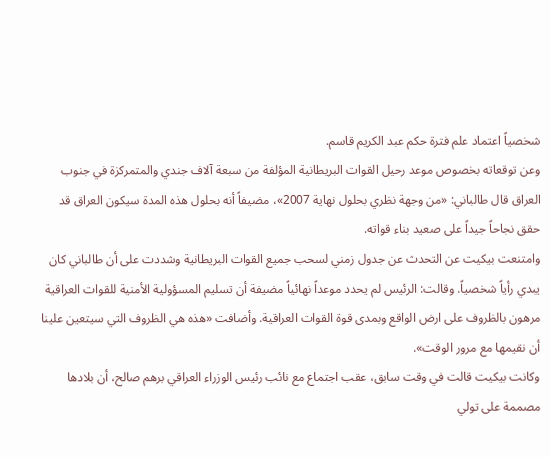شخصياً اعتماد علم فترة حكم عبد الكريم قاسم.
وعن توقعاته بخصوص موعد رحيل القوات البريطانية المؤلفة من سبعة آلاف جندي والمتمركزة في جنوب العراق قال طالباني: «من وجهة نظري بحلول نهاية 2007»، مضيفاً أنه بحلول هذه المدة سيكون العراق قد حقق نجاحاً جيداً على صعيد بناء قواته.
وامتنعت بيكيت عن التحدث عن جدول زمني لسحب جميع القوات البريطانية وشددت على أن طالباني كان يبدي رأياً شخصياً. وقالت: الرئيس لم يحدد موعداً نهائياً مضيفة أن تسليم المسؤولية الأمنية للقوات العراقية مرهون بالظروف على ارض الواقع وبمدى قوة القوات العراقية. وأضافت «هذه هي الظروف التي سيتعين علينا أن نقيمها مع مرور الوقت».
وكانت بيكيت قالت في وقت سابق، عقب اجتماع مع نائب رئيس الوزراء العراقي برهم صالح، أن بلادها مصممة على تولي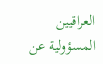العراقيين المسؤولية عن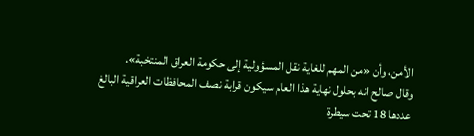الأمن، وأن «من المهم للغاية نقل المسؤولية إلى حكومة العراق المنتخبة».
وقال صالح انه بحلول نهاية هذا العام سيكون قرابة نصف المحافظات العراقية البالغ عددها 18 تحت سيطرة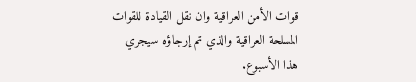قوات الأمن العراقية وان نقل القيادة للقوات المسلحة العراقية والذي تم إرجاؤه سيجري هذا الأسبوع.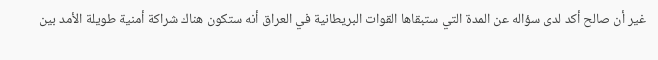غير أن صالح أكد لدى سؤاله عن المدة التي ستبقاها القوات البريطانية في العراق أنه ستكون هناك شراكة أمنية طويلة الأمد بين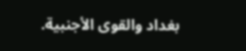بغداد والقوى الأجنبية.